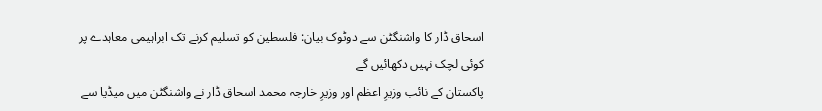اسحاق ڈار کا واشنگٹن سے دوٹوک بیان: فلسطین کو تسلیم کرنے تک ابراہیمی معاہدے پر کوئی لچک نہیں دکھائیں گے
پاکستان کے نائب وزیرِ اعظم اور وزیرِ خارجہ محمد اسحاق ڈار نے واشنگٹن میں میڈیا سے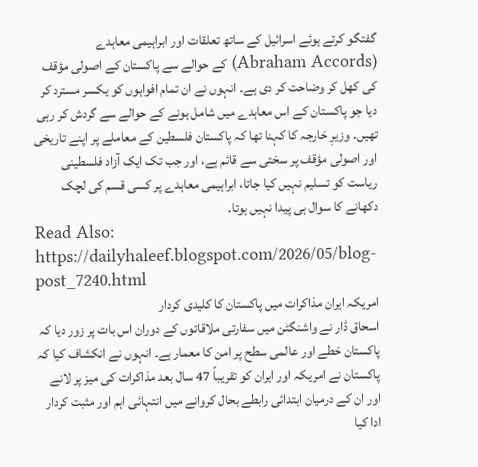گفتگو کرتے ہوئے اسرائیل کے ساتھ تعلقات اور ابراہیمی معاہدے (Abraham Accords) کے حوالے سے پاکستان کے اصولی مؤقف کی کھل کر وضاحت کر دی ہے۔ انہوں نے ان تمام افواہوں کو یکسر مسترد کر دیا جو پاکستان کے اس معاہدے میں شامل ہونے کے حوالے سے گردش کر رہی تھیں۔ وزیرِ خارجہ کا کہنا تھا کہ پاکستان فلسطین کے معاملے پر اپنے تاریخی اور اصولی مؤقف پر سختی سے قائم ہے، اور جب تک ایک آزاد فلسطینی ریاست کو تسلیم نہیں کیا جاتا، ابراہیمی معاہدے پر کسی قسم کی لچک دکھانے کا سوال ہی پیدا نہیں ہوتا۔
Read Also: https://dailyhaleef.blogspot.com/2026/05/blog-post_7240.html
امریکہ ایران مذاکرات میں پاکستان کا کلیدی کردار
اسحاق ڈار نے واشنگٹن میں سفارتی ملاقاتوں کے دوران اس بات پر زور دیا کہ پاکستان خطے اور عالمی سطح پر امن کا معمار ہے۔ انہوں نے انکشاف کیا کہ پاکستان نے امریکہ اور ایران کو تقریباً 47 سال بعد مذاکرات کی میز پر لانے اور ان کے درمیان ابتدائی رابطے بحال کروانے میں انتہائی اہم اور مثبت کردار ادا کیا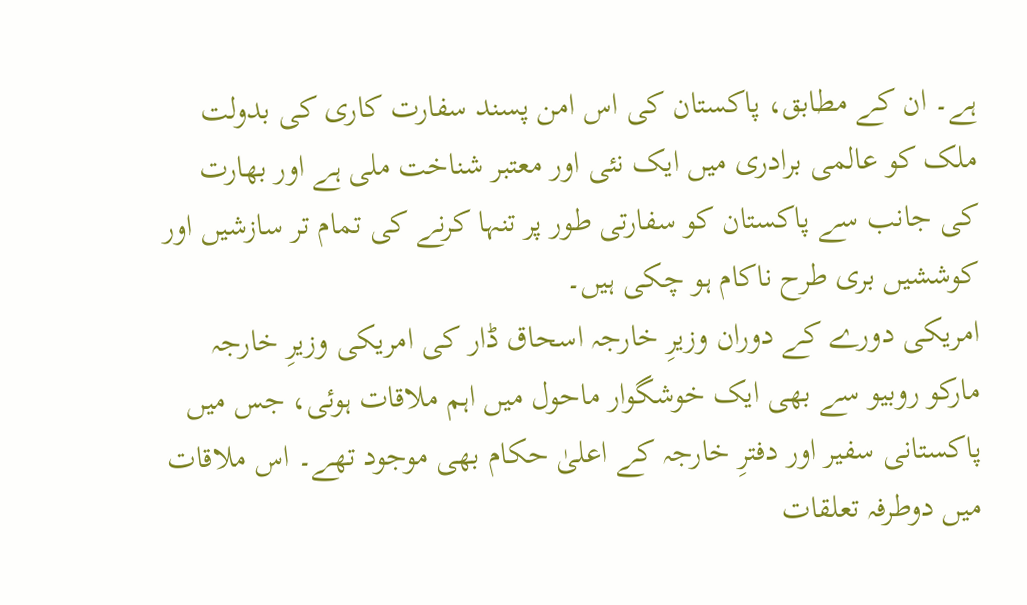ہے۔ ان کے مطابق، پاکستان کی اس امن پسند سفارت کاری کی بدولت ملک کو عالمی برادری میں ایک نئی اور معتبر شناخت ملی ہے اور بھارت کی جانب سے پاکستان کو سفارتی طور پر تنہا کرنے کی تمام تر سازشیں اور کوششیں بری طرح ناکام ہو چکی ہیں۔
امریکی دورے کے دوران وزیرِ خارجہ اسحاق ڈار کی امریکی وزیرِ خارجہ مارکو روبیو سے بھی ایک خوشگوار ماحول میں اہم ملاقات ہوئی، جس میں پاکستانی سفیر اور دفترِ خارجہ کے اعلیٰ حکام بھی موجود تھے۔ اس ملاقات میں دوطرفہ تعلقات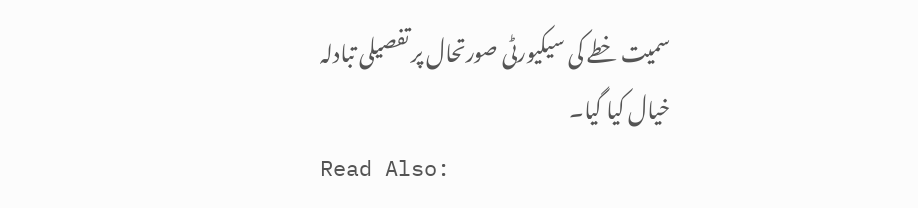سمیت خطے کی سیکیورٹی صورتحال پر تفصیلی تبادلہ خیال کیا گیا۔
Read Also: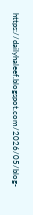https://dailyhaleef.blogspot.com/2026/05/blog-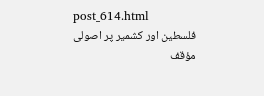post_614.html
فلسطین اور کشمیر پر اصولی مؤقف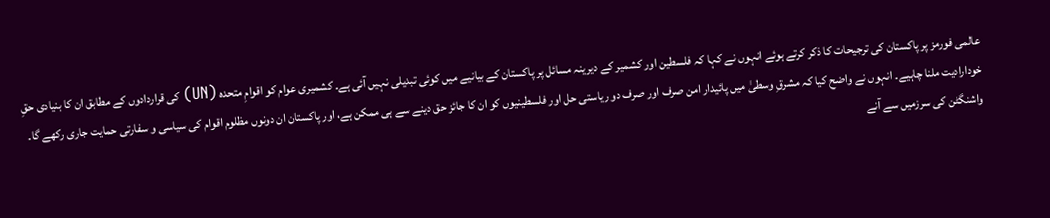عالمی فورمز پر پاکستان کی ترجیحات کا ذکر کرتے ہوئے انہوں نے کہا کہ فلسطین اور کشمیر کے دیرینہ مسائل پر پاکستان کے بیانیے میں کوئی تبدیلی نہیں آئی ہے۔ کشمیری عوام کو اقوامِ متحدہ (UN) کی قراردادوں کے مطابق ان کا بنیادی حقِ خودارادیت ملنا چاہیے۔ انہوں نے واضح کیا کہ مشرقِ وسطیٰ میں پائیدار امن صرف اور صرف دو ریاستی حل اور فلسطینیوں کو ان کا جائز حق دینے سے ہی ممکن ہے، اور پاکستان ان دونوں مظلوم اقوام کی سیاسی و سفارتی حمایت جاری رکھے گا۔
واشنگٹن کی سرزمیں سے آنے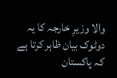والا وزیرِ خارجہ کا یہ دوٹوک بیان ظاہر کرتا ہے کہ پاکستان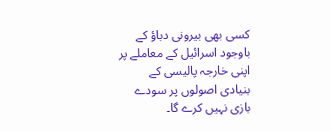کسی بھی بیرونی دباؤ کے باوجود اسرائیل کے معاملے پر اپنی خارجہ پالیسی کے بنیادی اصولوں پر سودے بازی نہیں کرے گا۔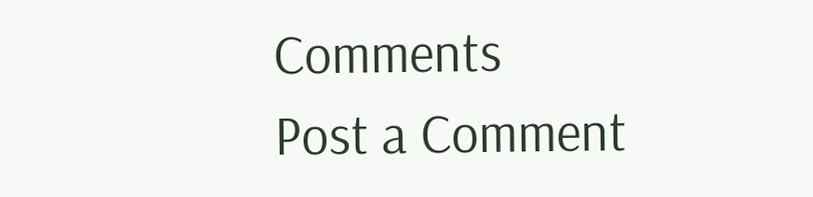Comments
Post a Comment